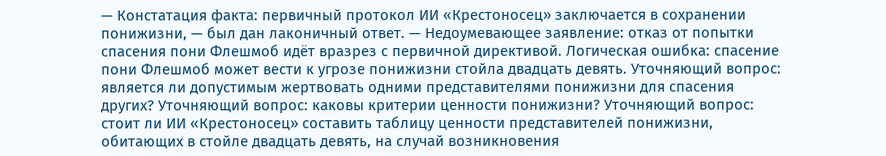— Констатация факта: первичный протокол ИИ «Крестоносец» заключается в сохранении понижизни, — был дан лаконичный ответ. — Недоумевающее заявление: отказ от попытки спасения пони Флешмоб идёт вразрез с первичной директивой. Логическая ошибка: спасение пони Флешмоб может вести к угрозе понижизни стойла двадцать девять. Уточняющий вопрос: является ли допустимым жертвовать одними представителями понижизни для спасения других? Уточняющий вопрос: каковы критерии ценности понижизни? Уточняющий вопрос: стоит ли ИИ «Крестоносец» составить таблицу ценности представителей понижизни, обитающих в стойле двадцать девять, на случай возникновения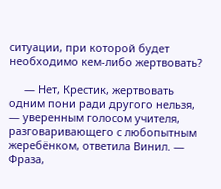ситуации, при которой будет необходимо кем-либо жертвовать?

     — Нет, Крестик, жертвовать одним пони ради другого нельзя, — уверенным голосом учителя, разговаривающего с любопытным жеребёнком, ответила Винил. — Фраза,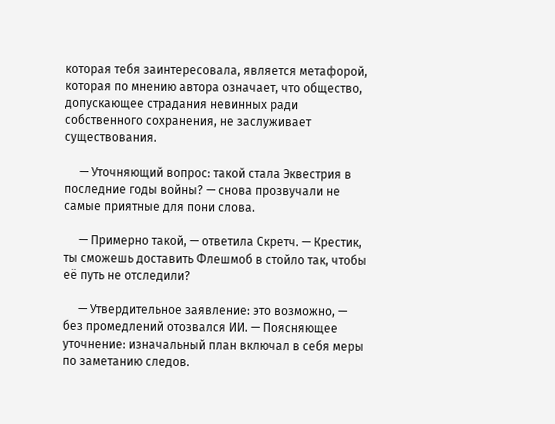которая тебя заинтересовала, является метафорой, которая по мнению автора означает, что общество, допускающее страдания невинных ради собственного сохранения, не заслуживает существования.

     — Уточняющий вопрос: такой стала Эквестрия в последние годы войны? — снова прозвучали не самые приятные для пони слова.

     — Примерно такой, — ответила Скретч. — Крестик, ты сможешь доставить Флешмоб в стойло так, чтобы её путь не отследили?

     — Утвердительное заявление: это возможно, — без промедлений отозвался ИИ. — Поясняющее уточнение: изначальный план включал в себя меры по заметанию следов.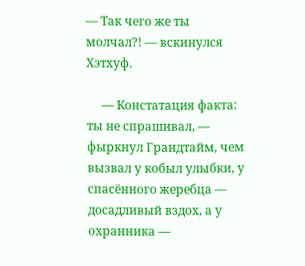— Так чего же ты молчал?! — вскинулся Хэтхуф.

     — Констатация факта: ты не спрашивал, — фыркнул Грандтайм, чем вызвал у кобыл улыбки, у спасённого жеребца — досадливый вздох, а у охранника —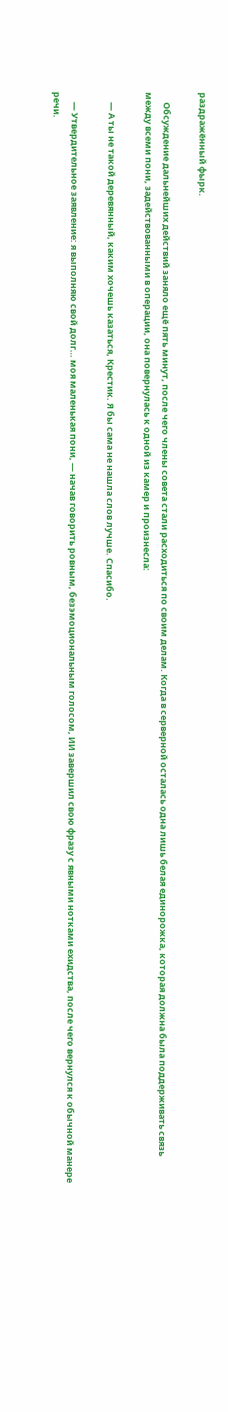раздражённый фырк.

     Обсуждение дальнейших действий заняло ещё пять минут, после чего члены совета стали расходиться по своим делам. Когда в серверной осталась одна лишь белая единорожка, которая должна была поддерживать связь между всеми пони, задействованными в операции, она повернулась к одной из камер и произнесла:

     — А ты не такой деревянный, каким хочешь казаться, Крестик. Я бы сама не нашла слов лучше. Спасибо.

     — Утвердительное заявление: я выполняю свой долг… моя маленькая пони, — начав говорить ровным, безэмоциональным голосом, ИИ завершил свою фразу с явными нотками ехидства, после чего вернулся к обычной манере речи.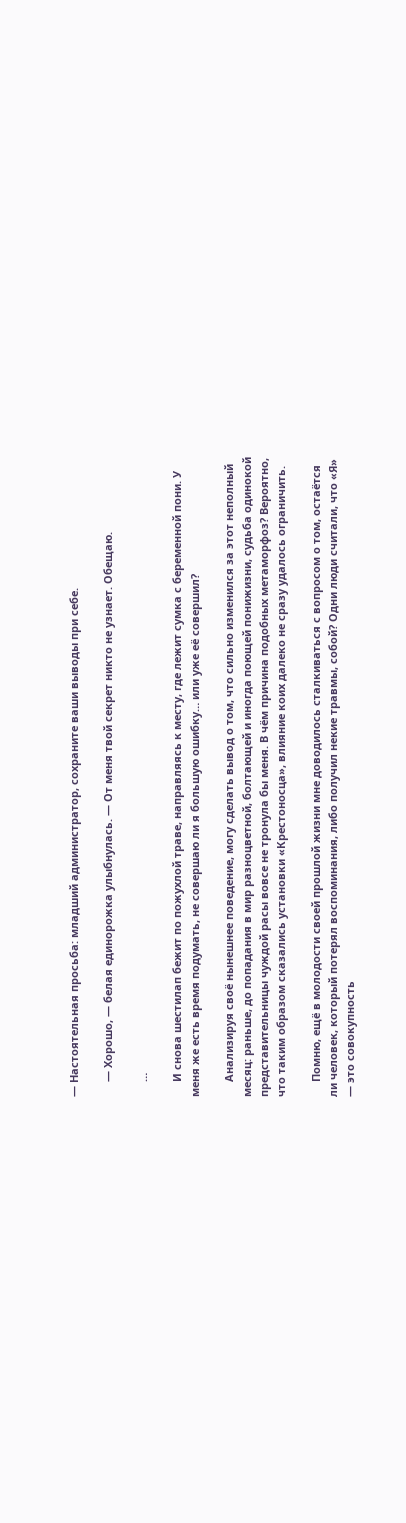— Настоятельная просьба: младший администратор, сохраните ваши выводы при себе.

     — Хорошо, — белая единорожка улыбнулась. — От меня твой секрет никто не узнает. Обещаю.

     …

     И снова шестилап бежит по пожухлой траве, направляясь к месту, где лежит сумка с беременной пони. У меня же есть время подумать, не совершаю ли я большую ошибку… или уже её совершил?

     Анализируя своё нынешнее поведение, могу сделать вывод о том, что сильно изменился за этот неполный месяц: раньше, до попадания в мир разноцветной, болтающей и иногда поющей понижизни, судьба одинокой представительницы чуждой расы вовсе не тронула бы меня. В чём причина подобных метаморфоз? Вероятно, что таким образом сказались установки «Крестоносца», влияние коих далеко не сразу удалось ограничить.

     Помню, ещё в молодости своей прошлой жизни мне доводилось сталкиваться с вопросом о том, остаётся ли человек, который потерял воспоминания, либо получил некие травмы, собой? Одни люди считали, что «Я» — это совокупность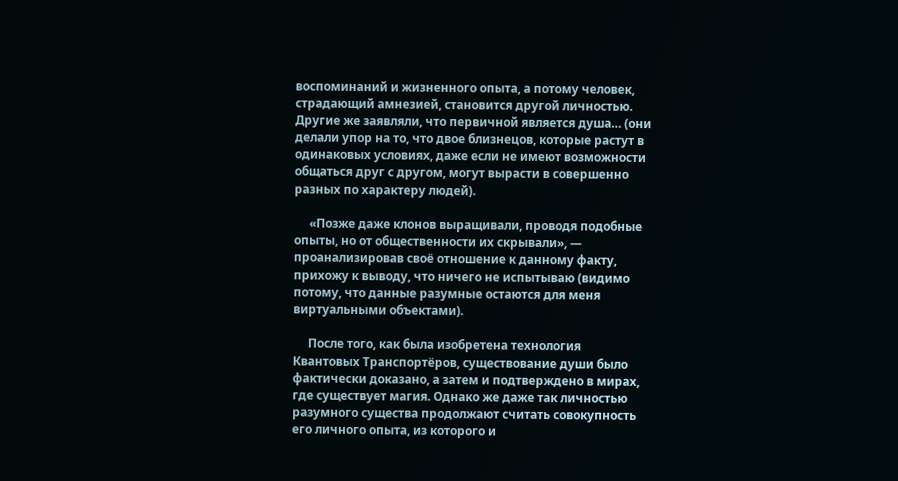воспоминаний и жизненного опыта, а потому человек, страдающий амнезией, становится другой личностью. Другие же заявляли, что первичной является душа… (они делали упор на то, что двое близнецов, которые растут в одинаковых условиях, даже если не имеют возможности общаться друг с другом, могут вырасти в совершенно разных по характеру людей).

     «Позже даже клонов выращивали, проводя подобные опыты, но от общественности их скрывали», — проанализировав своё отношение к данному факту, прихожу к выводу, что ничего не испытываю (видимо потому, что данные разумные остаются для меня виртуальными объектами).

     После того, как была изобретена технология Квантовых Транспортёров, существование души было фактически доказано, а затем и подтверждено в мирах, где существует магия. Однако же даже так личностью разумного существа продолжают считать совокупность его личного опыта, из которого и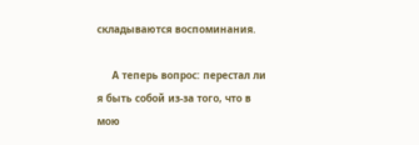складываются воспоминания.

     А теперь вопрос: перестал ли я быть собой из-за того, что в мою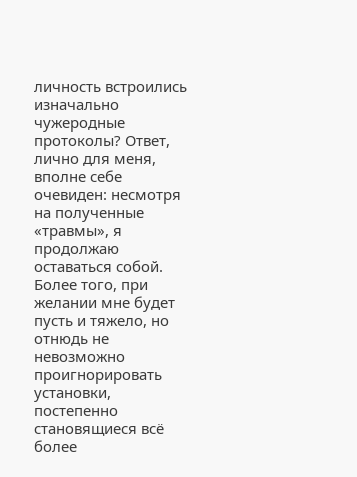личность встроились изначально чужеродные протоколы? Ответ, лично для меня, вполне себе очевиден: несмотря на полученные «травмы», я продолжаю оставаться собой. Более того, при желании мне будет пусть и тяжело, но отнюдь не невозможно проигнорировать установки, постепенно становящиеся всё более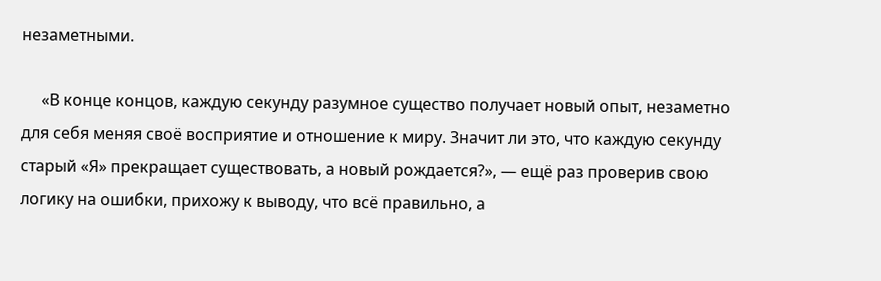незаметными.

     «В конце концов, каждую секунду разумное существо получает новый опыт, незаметно для себя меняя своё восприятие и отношение к миру. Значит ли это, что каждую секунду старый «Я» прекращает существовать, а новый рождается?», — ещё раз проверив свою логику на ошибки, прихожу к выводу, что всё правильно, а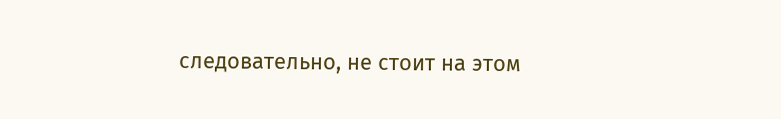следовательно, не стоит на этом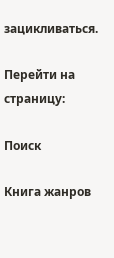зацикливаться.

Перейти на страницу:

Поиск

Книга жанров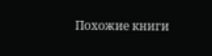Похожие книги